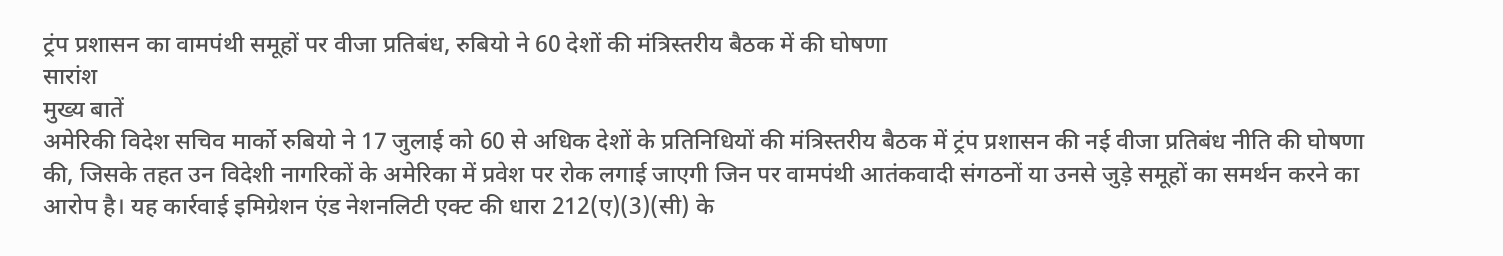ट्रंप प्रशासन का वामपंथी समूहों पर वीजा प्रतिबंध, रुबियो ने 60 देशों की मंत्रिस्तरीय बैठक में की घोषणा
सारांश
मुख्य बातें
अमेरिकी विदेश सचिव मार्को रुबियो ने 17 जुलाई को 60 से अधिक देशों के प्रतिनिधियों की मंत्रिस्तरीय बैठक में ट्रंप प्रशासन की नई वीजा प्रतिबंध नीति की घोषणा की, जिसके तहत उन विदेशी नागरिकों के अमेरिका में प्रवेश पर रोक लगाई जाएगी जिन पर वामपंथी आतंकवादी संगठनों या उनसे जुड़े समूहों का समर्थन करने का आरोप है। यह कार्रवाई इमिग्रेशन एंड नेशनलिटी एक्ट की धारा 212(ए)(3)(सी) के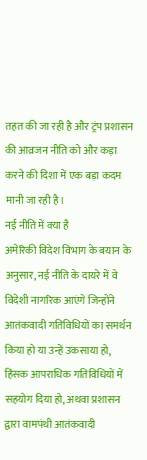तहत की जा रही है और ट्रंप प्रशासन की आव्रजन नीति को और कड़ा करने की दिशा में एक बड़ा कदम मानी जा रही है।
नई नीति में क्या है
अमेरिकी विदेश विभाग के बयान के अनुसार, नई नीति के दायरे में वे विदेशी नागरिक आएंगे जिन्होंने आतंकवादी गतिविधियों का समर्थन किया हो या उन्हें उकसाया हो, हिंसक आपराधिक गतिविधियों में सहयोग दिया हो, अथवा प्रशासन द्वारा वामपंथी आतंकवादी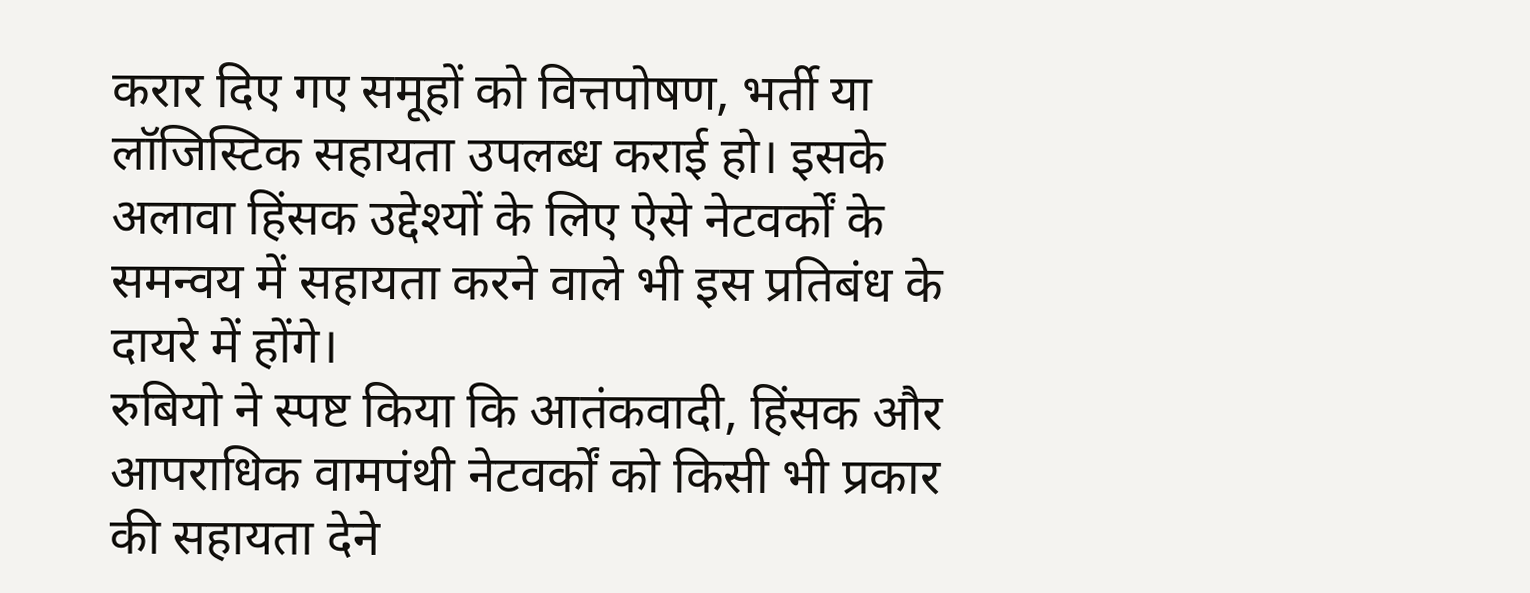करार दिए गए समूहों को वित्तपोषण, भर्ती या लॉजिस्टिक सहायता उपलब्ध कराई हो। इसके अलावा हिंसक उद्देश्यों के लिए ऐसे नेटवर्कों के समन्वय में सहायता करने वाले भी इस प्रतिबंध के दायरे में होंगे।
रुबियो ने स्पष्ट किया कि आतंकवादी, हिंसक और आपराधिक वामपंथी नेटवर्कों को किसी भी प्रकार की सहायता देने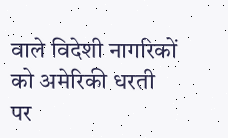वाले विदेशी नागरिकों को अमेरिकी धरती पर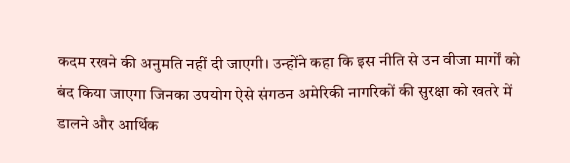कदम रखने की अनुमति नहीं दी जाएगी। उन्होंने कहा कि इस नीति से उन वीजा मार्गों को बंद किया जाएगा जिनका उपयोग ऐसे संगठन अमेरिकी नागरिकों की सुरक्षा को खतरे में डालने और आर्थिक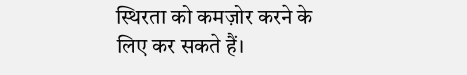स्थिरता को कमज़ोर करने के लिए कर सकते हैं।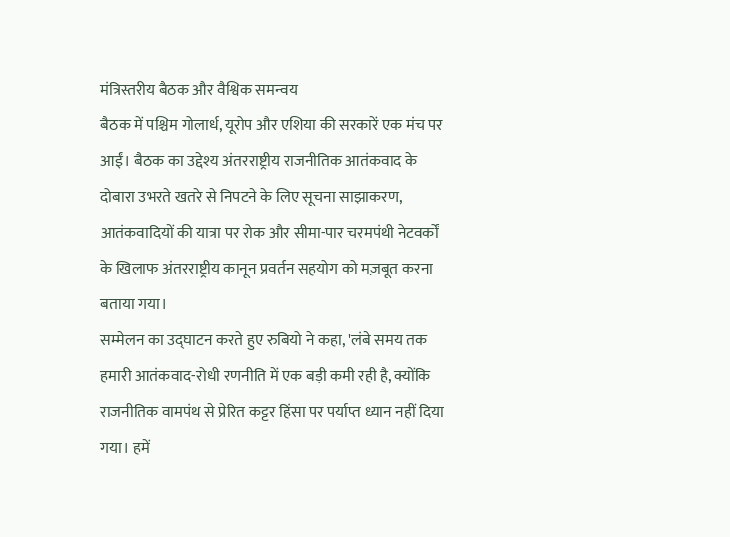मंत्रिस्तरीय बैठक और वैश्विक समन्वय
बैठक में पश्चिम गोलार्ध, यूरोप और एशिया की सरकारें एक मंच पर आईं। बैठक का उद्देश्य अंतरराष्ट्रीय राजनीतिक आतंकवाद के दोबारा उभरते खतरे से निपटने के लिए सूचना साझाकरण, आतंकवादियों की यात्रा पर रोक और सीमा-पार चरमपंथी नेटवर्कों के खिलाफ अंतरराष्ट्रीय कानून प्रवर्तन सहयोग को मज़बूत करना बताया गया।
सम्मेलन का उद्घाटन करते हुए रुबियो ने कहा, 'लंबे समय तक हमारी आतंकवाद-रोधी रणनीति में एक बड़ी कमी रही है, क्योंकि राजनीतिक वामपंथ से प्रेरित कट्टर हिंसा पर पर्याप्त ध्यान नहीं दिया गया। हमें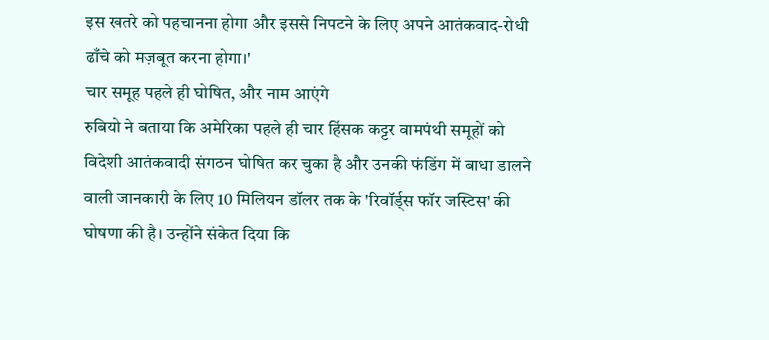इस खतरे को पहचानना होगा और इससे निपटने के लिए अपने आतंकवाद-रोधी ढाँचे को मज़बूत करना होगा।'
चार समूह पहले ही घोषित, और नाम आएंगे
रुबियो ने बताया कि अमेरिका पहले ही चार हिंसक कट्टर वामपंथी समूहों को विदेशी आतंकवादी संगठन घोषित कर चुका है और उनकी फंडिंग में बाधा डालने वाली जानकारी के लिए 10 मिलियन डॉलर तक के 'रिवॉर्ड्स फॉर जस्टिस' की घोषणा की है। उन्होंने संकेत दिया कि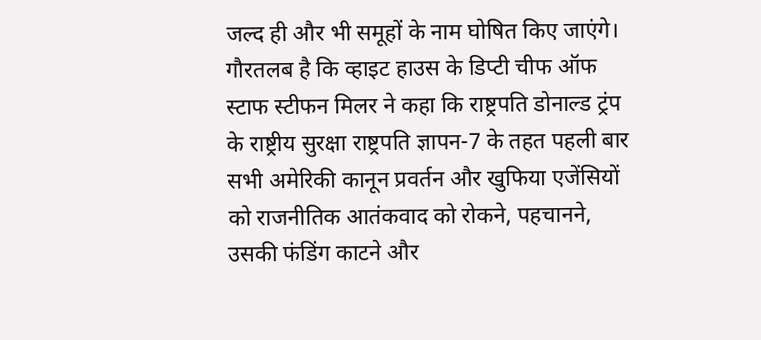जल्द ही और भी समूहों के नाम घोषित किए जाएंगे।
गौरतलब है कि व्हाइट हाउस के डिप्टी चीफ ऑफ स्टाफ स्टीफन मिलर ने कहा कि राष्ट्रपति डोनाल्ड ट्रंप के राष्ट्रीय सुरक्षा राष्ट्रपति ज्ञापन-7 के तहत पहली बार सभी अमेरिकी कानून प्रवर्तन और खुफिया एजेंसियों को राजनीतिक आतंकवाद को रोकने, पहचानने, उसकी फंडिंग काटने और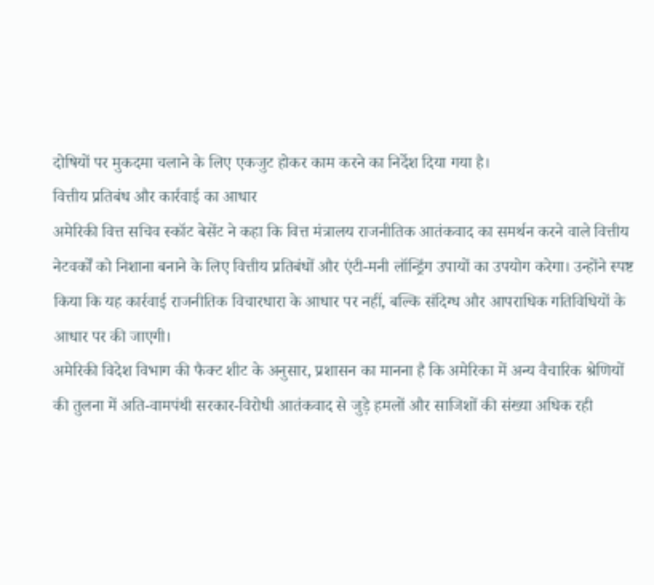दोषियों पर मुकदमा चलाने के लिए एकजुट होकर काम करने का निर्देश दिया गया है।
वित्तीय प्रतिबंध और कार्रवाई का आधार
अमेरिकी वित्त सचिव स्कॉट बेसेंट ने कहा कि वित्त मंत्रालय राजनीतिक आतंकवाद का समर्थन करने वाले वित्तीय नेटवर्कों को निशाना बनाने के लिए वित्तीय प्रतिबंधों और एंटी-मनी लॉन्ड्रिंग उपायों का उपयोग करेगा। उन्होंने स्पष्ट किया कि यह कार्रवाई राजनीतिक विचारधारा के आधार पर नहीं, बल्कि संदिग्ध और आपराधिक गतिविधियों के आधार पर की जाएगी।
अमेरिकी विदेश विभाग की फैक्ट शीट के अनुसार, प्रशासन का मानना है कि अमेरिका में अन्य वैचारिक श्रेणियों की तुलना में अति-वामपंथी सरकार-विरोधी आतंकवाद से जुड़े हमलों और साजिशों की संख्या अधिक रही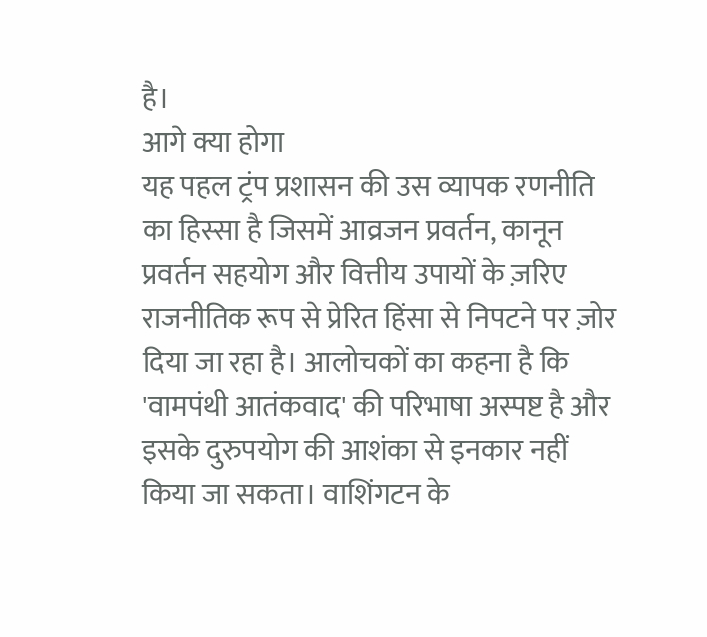है।
आगे क्या होगा
यह पहल ट्रंप प्रशासन की उस व्यापक रणनीति का हिस्सा है जिसमें आव्रजन प्रवर्तन, कानून प्रवर्तन सहयोग और वित्तीय उपायों के ज़रिए राजनीतिक रूप से प्रेरित हिंसा से निपटने पर ज़ोर दिया जा रहा है। आलोचकों का कहना है कि 'वामपंथी आतंकवाद' की परिभाषा अस्पष्ट है और इसके दुरुपयोग की आशंका से इनकार नहीं किया जा सकता। वाशिंगटन के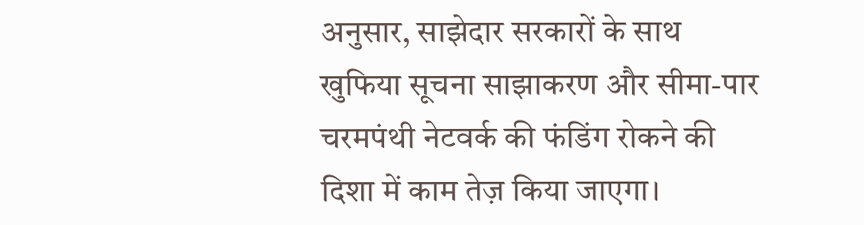अनुसार, साझेदार सरकारों के साथ खुफिया सूचना साझाकरण और सीमा-पार चरमपंथी नेटवर्क की फंडिंग रोकने की दिशा में काम तेज़ किया जाएगा।